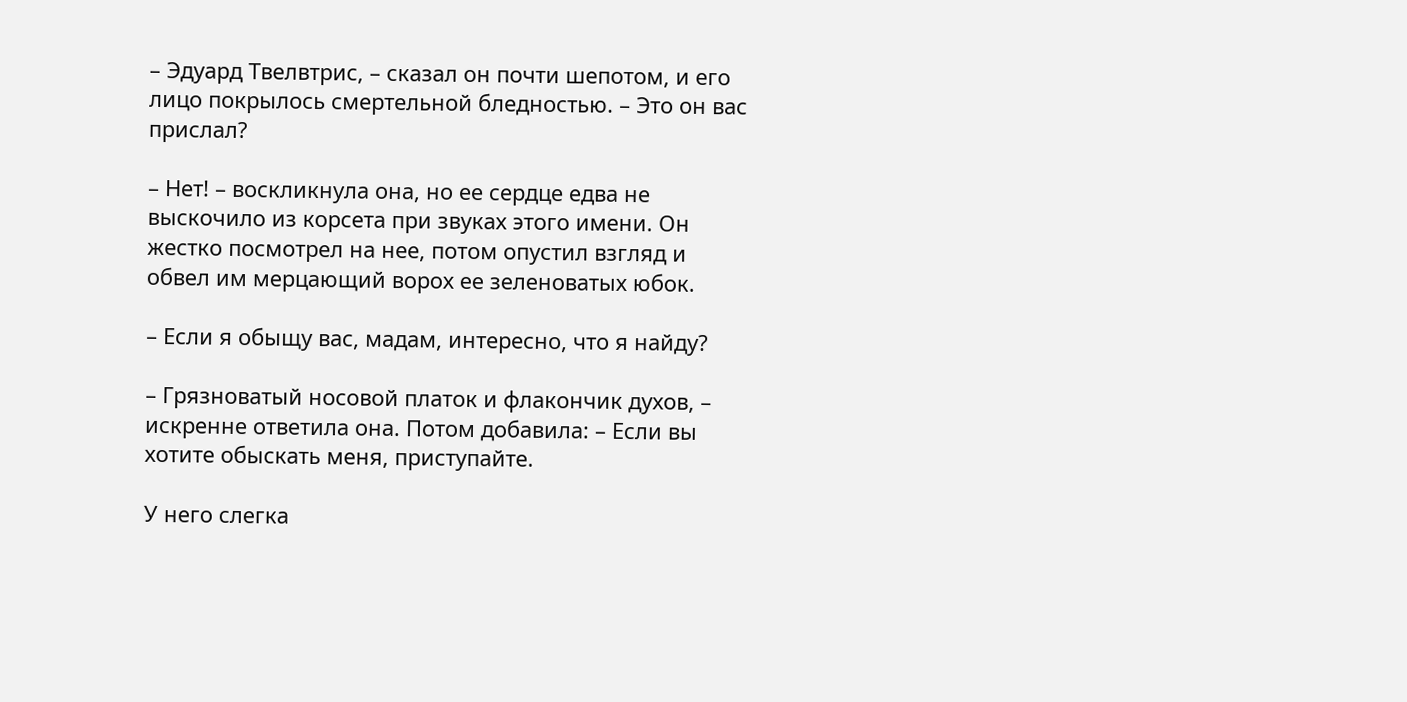– Эдуард Твелвтрис, – сказал он почти шепотом, и его лицо покрылось смертельной бледностью. – Это он вас прислал?

– Нет! – воскликнула она, но ее сердце едва не выскочило из корсета при звуках этого имени. Он жестко посмотрел на нее, потом опустил взгляд и обвел им мерцающий ворох ее зеленоватых юбок.

– Если я обыщу вас, мадам, интересно, что я найду?

– Грязноватый носовой платок и флакончик духов, – искренне ответила она. Потом добавила: – Если вы хотите обыскать меня, приступайте.

У него слегка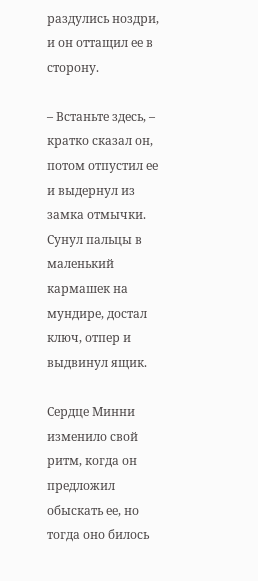раздулись ноздри, и он оттащил ее в сторону.

– Встаньте здесь, – кратко сказал он, потом отпустил ее и выдернул из замка отмычки. Сунул пальцы в маленький кармашек на мундире, достал ключ, отпер и выдвинул ящик.

Сердце Минни изменило свой ритм, когда он предложил обыскать ее, но тогда оно билось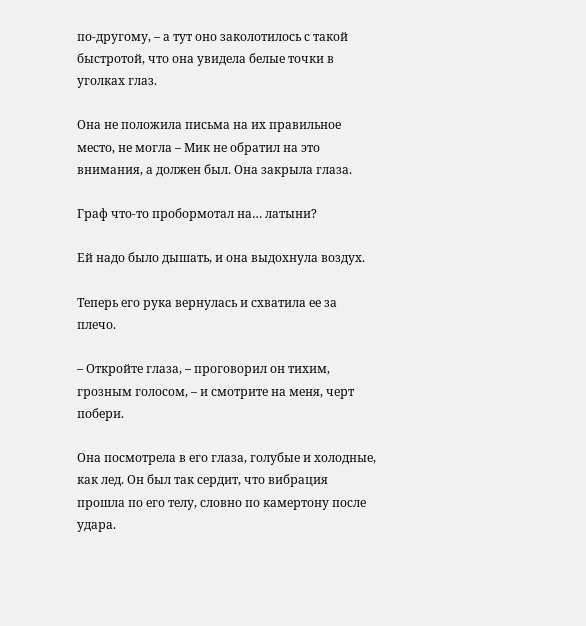по-другому, – а тут оно заколотилось с такой быстротой, что она увидела белые точки в уголках глаз.

Она не положила письма на их правильное место, не могла – Мик не обратил на это внимания, а должен был. Она закрыла глаза.

Граф что-то пробормотал на… латыни?

Ей надо было дышать, и она выдохнула воздух.

Теперь его рука вернулась и схватила ее за плечо.

– Откройте глаза, – проговорил он тихим, грозным голосом, – и смотрите на меня, черт побери.

Она посмотрела в его глаза, голубые и холодные, как лед. Он был так сердит, что вибрация прошла по его телу, словно по камертону после удара.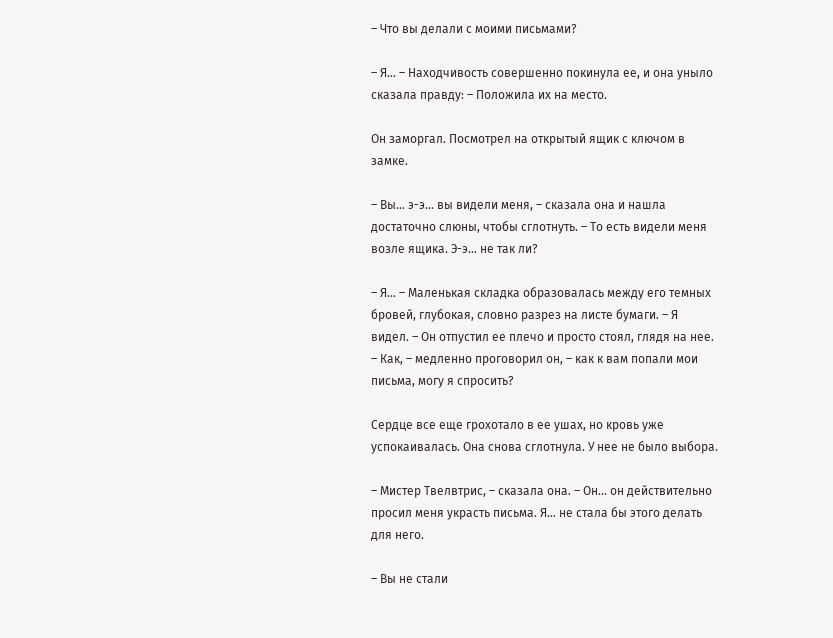– Что вы делали с моими письмами?

– Я… – Находчивость совершенно покинула ее, и она уныло сказала правду: – Положила их на место.

Он заморгал. Посмотрел на открытый ящик с ключом в замке.

– Вы… э-э… вы видели меня, – сказала она и нашла достаточно слюны, чтобы сглотнуть. – То есть видели меня возле ящика. Э-э… не так ли?

– Я… – Маленькая складка образовалась между его темных бровей, глубокая, словно разрез на листе бумаги. – Я видел. – Он отпустил ее плечо и просто стоял, глядя на нее. – Как, – медленно проговорил он, – как к вам попали мои письма, могу я спросить?

Сердце все еще грохотало в ее ушах, но кровь уже успокаивалась. Она снова сглотнула. У нее не было выбора.

– Мистер Твелвтрис, – сказала она. – Он… он действительно просил меня украсть письма. Я… не стала бы этого делать для него.

– Вы не стали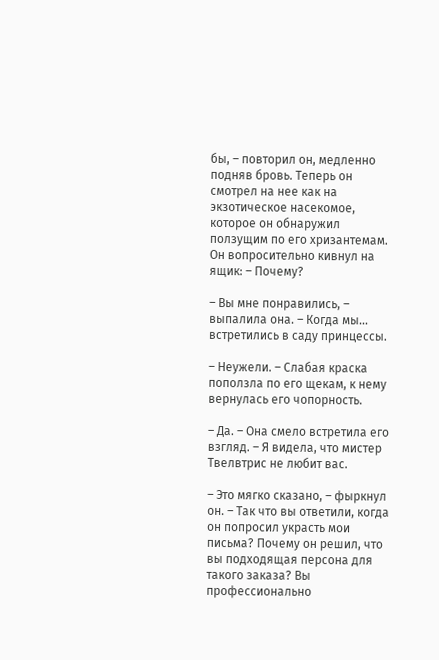бы, – повторил он, медленно подняв бровь. Теперь он смотрел на нее как на экзотическое насекомое, которое он обнаружил ползущим по его хризантемам. Он вопросительно кивнул на ящик: – Почему?

– Вы мне понравились, – выпалила она. – Когда мы… встретились в саду принцессы.

– Неужели. – Слабая краска поползла по его щекам, к нему вернулась его чопорность.

– Да. – Она смело встретила его взгляд. – Я видела, что мистер Твелвтрис не любит вас.

– Это мягко сказано, – фыркнул он. – Так что вы ответили, когда он попросил украсть мои письма? Почему он решил, что вы подходящая персона для такого заказа? Вы профессионально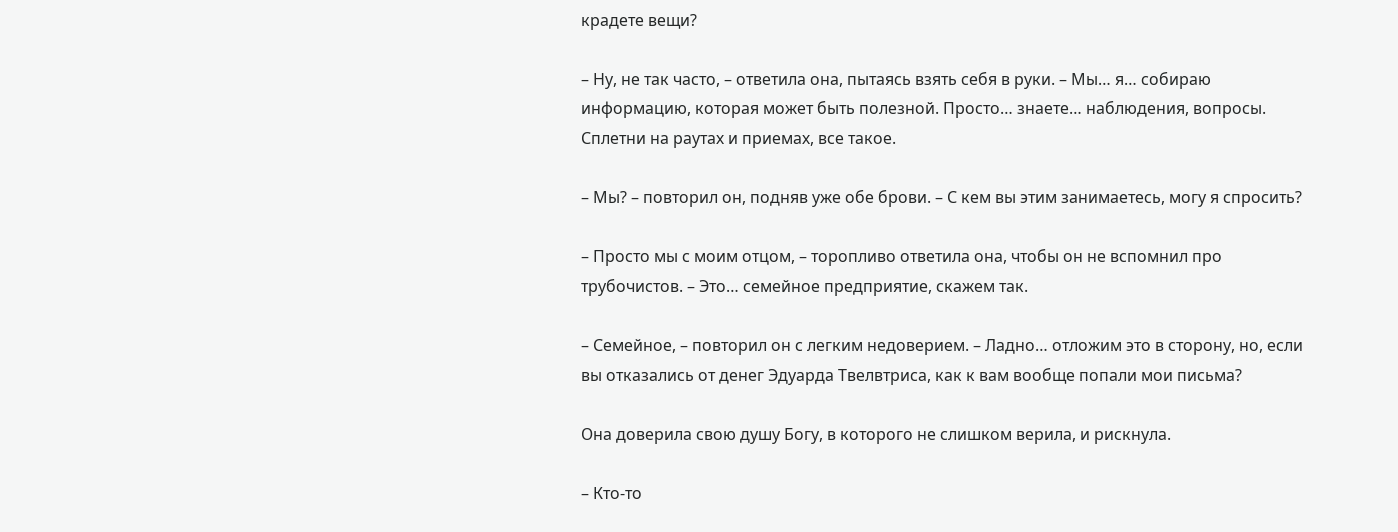крадете вещи?

– Ну, не так часто, – ответила она, пытаясь взять себя в руки. – Мы… я… собираю информацию, которая может быть полезной. Просто… знаете… наблюдения, вопросы. Сплетни на раутах и приемах, все такое.

– Мы? – повторил он, подняв уже обе брови. – С кем вы этим занимаетесь, могу я спросить?

– Просто мы с моим отцом, – торопливо ответила она, чтобы он не вспомнил про трубочистов. – Это… семейное предприятие, скажем так.

– Семейное, – повторил он с легким недоверием. – Ладно… отложим это в сторону, но, если вы отказались от денег Эдуарда Твелвтриса, как к вам вообще попали мои письма?

Она доверила свою душу Богу, в которого не слишком верила, и рискнула.

– Кто-то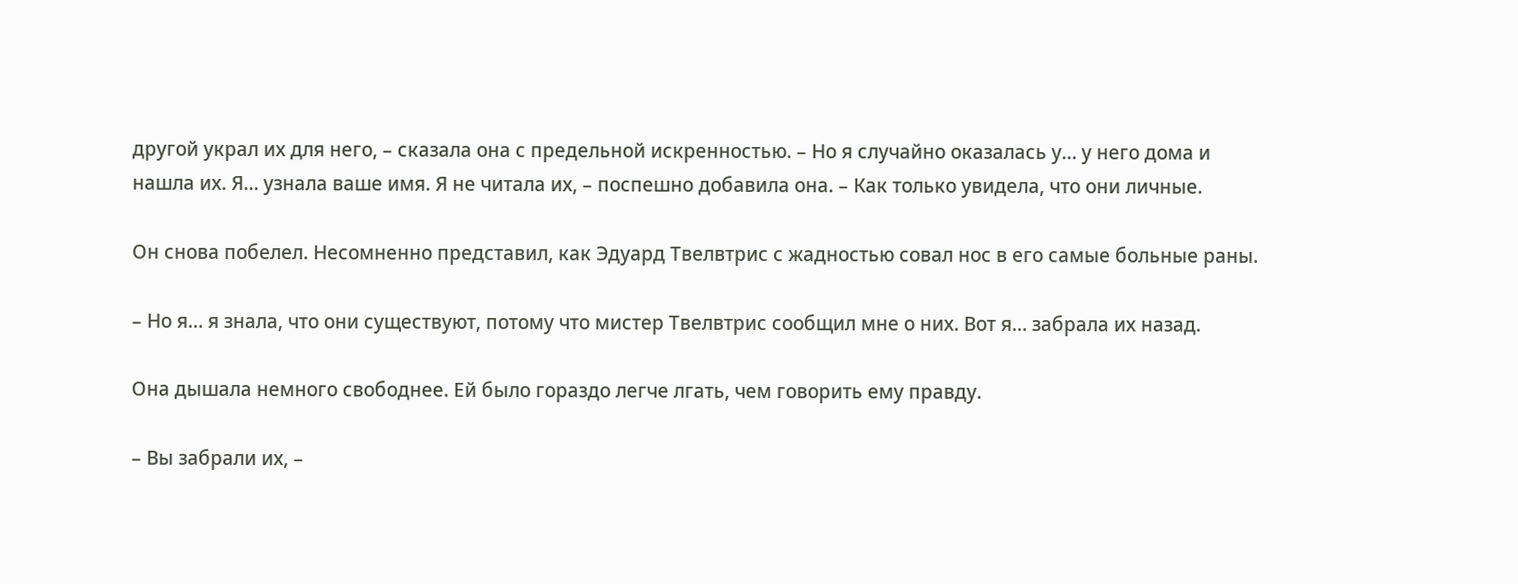другой украл их для него, – сказала она с предельной искренностью. – Но я случайно оказалась у… у него дома и нашла их. Я… узнала ваше имя. Я не читала их, – поспешно добавила она. – Как только увидела, что они личные.

Он снова побелел. Несомненно представил, как Эдуард Твелвтрис с жадностью совал нос в его самые больные раны.

– Но я… я знала, что они существуют, потому что мистер Твелвтрис сообщил мне о них. Вот я… забрала их назад.

Она дышала немного свободнее. Ей было гораздо легче лгать, чем говорить ему правду.

– Вы забрали их, –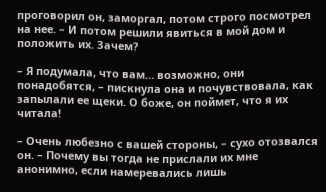проговорил он, заморгал, потом строго посмотрел на нее. – И потом решили явиться в мой дом и положить их. Зачем?

– Я подумала, что вам… возможно, они понадобятся, – пискнула она и почувствовала, как запылали ее щеки. О боже, он поймет, что я их читала!

– Очень любезно с вашей стороны, – сухо отозвался он. – Почему вы тогда не прислали их мне анонимно, если намеревались лишь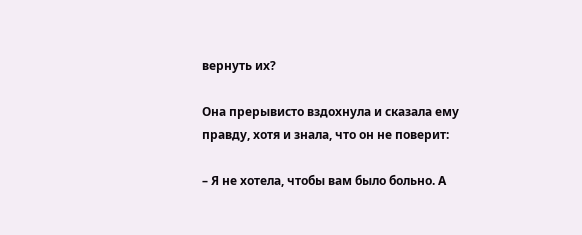вернуть их?

Она прерывисто вздохнула и сказала ему правду, хотя и знала, что он не поверит:

– Я не хотела, чтобы вам было больно. А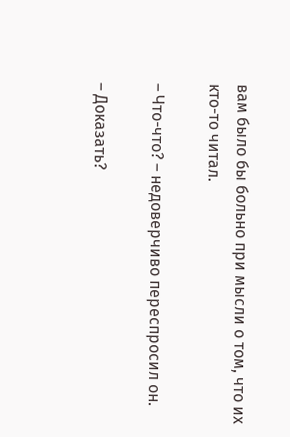вам было бы больно при мысли о том, что их кто-то читал.

– Что-что? – недоверчиво переспросил он.

– Доказать?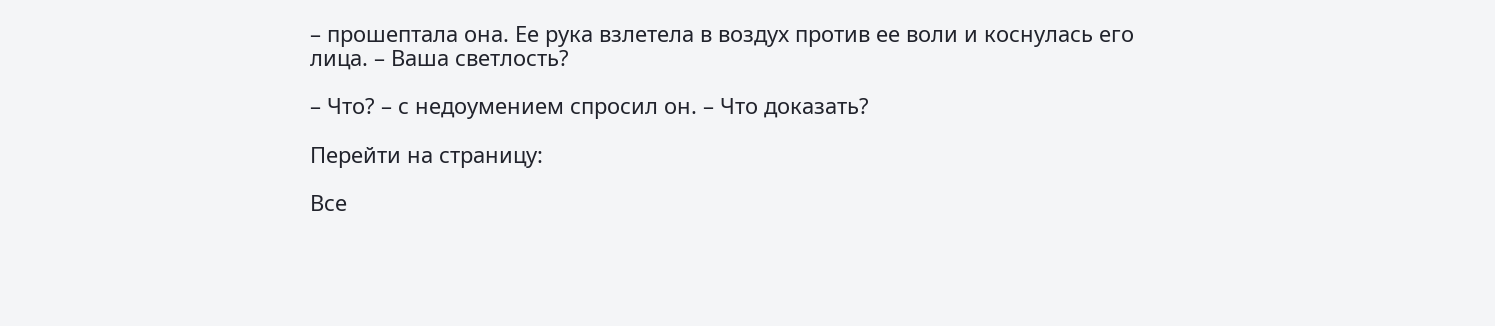– прошептала она. Ее рука взлетела в воздух против ее воли и коснулась его лица. – Ваша светлость?

– Что? – с недоумением спросил он. – Что доказать?

Перейти на страницу:

Все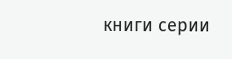книги серии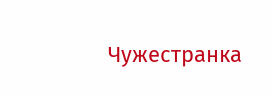Чужестранка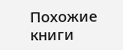Похожие книги